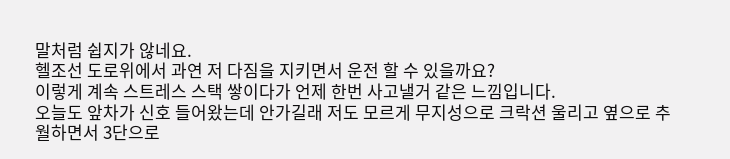말처럼 쉽지가 않네요.
헬조선 도로위에서 과연 저 다짐을 지키면서 운전 할 수 있을까요?
이렇게 계속 스트레스 스택 쌓이다가 언제 한번 사고낼거 같은 느낌입니다.
오늘도 앞차가 신호 들어왔는데 안가길래 저도 모르게 무지성으로 크락션 울리고 옆으로 추월하면서 3단으로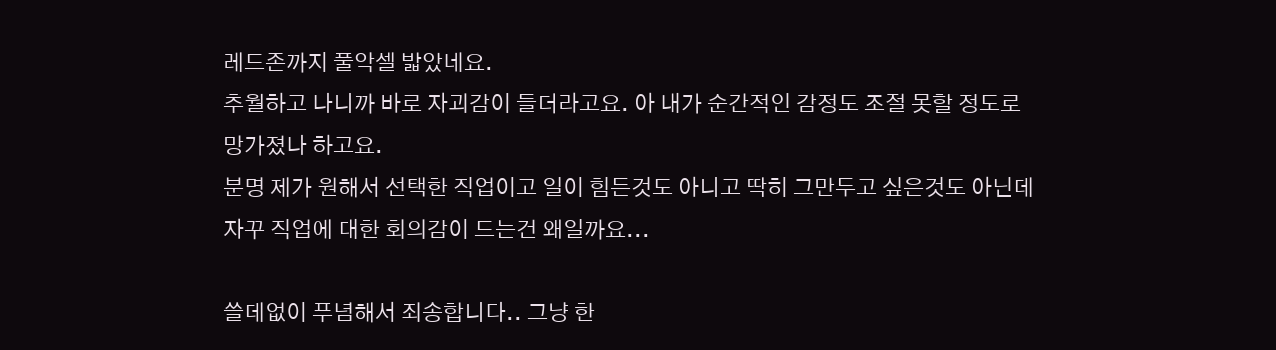레드존까지 풀악셀 밟았네요.
추월하고 나니까 바로 자괴감이 들더라고요. 아 내가 순간적인 감정도 조절 못할 정도로 망가졌나 하고요.
분명 제가 원해서 선택한 직업이고 일이 힘든것도 아니고 딱히 그만두고 싶은것도 아닌데 자꾸 직업에 대한 회의감이 드는건 왜일까요...

쓸데없이 푸념해서 죄송합니다.. 그냥 한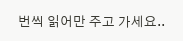번씩 읽어만 주고 가세요..